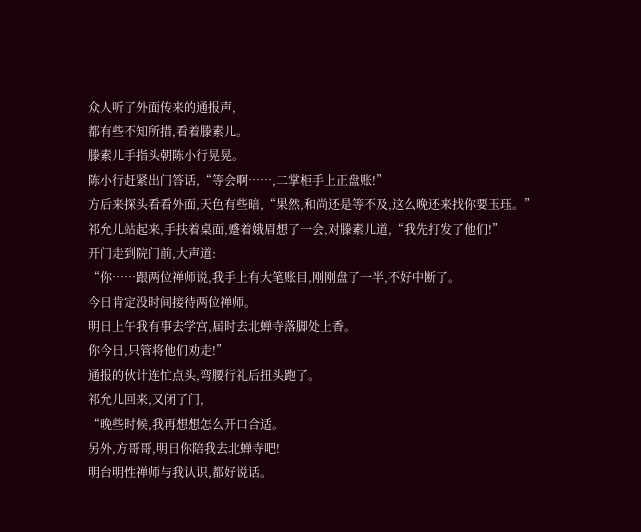众人听了外面传来的通报声,
都有些不知所措,看着滕素儿。
滕素儿手指头朝陈小行晃晃。
陈小行赶紧出门答话,“等会啊……,二掌柜手上正盘账!”
方后来探头看看外面,天色有些暗,“果然,和尚还是等不及,这么晚还来找你要玉珏。”
祁允儿站起来,手扶着桌面,蹙着娥眉想了一会,对滕素儿道,“我先打发了他们!”
开门走到院门前,大声道:
“你……跟两位禅师说,我手上有大笔账目,刚刚盘了一半,不好中断了。
今日肯定没时间接待两位禅师。
明日上午我有事去学宫,届时去北蝉寺落脚处上香。
你今日,只管将他们劝走!”
通报的伙计连忙点头,弯腰行礼后扭头跑了。
祁允儿回来,又闭了门,
“晚些时候,我再想想怎么开口合适。
另外,方哥哥,明日你陪我去北蝉寺吧!
明台明性禅师与我认识,都好说话。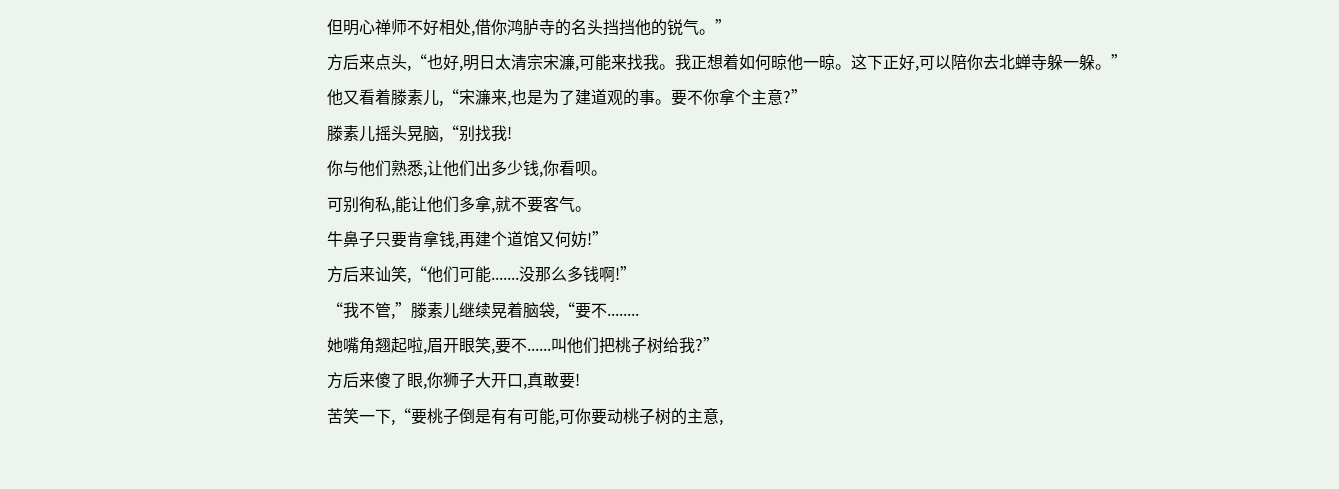但明心禅师不好相处,借你鸿胪寺的名头挡挡他的锐气。”
方后来点头,“也好,明日太清宗宋濂,可能来找我。我正想着如何晾他一晾。这下正好,可以陪你去北蝉寺躲一躲。”
他又看着滕素儿,“宋濂来,也是为了建道观的事。要不你拿个主意?”
滕素儿摇头晃脑,“别找我!
你与他们熟悉,让他们出多少钱,你看呗。
可别徇私,能让他们多拿,就不要客气。
牛鼻子只要肯拿钱,再建个道馆又何妨!”
方后来讪笑,“他们可能.......没那么多钱啊!”
“我不管,”滕素儿继续晃着脑袋,“要不........
她嘴角翘起啦,眉开眼笑,要不......叫他们把桃子树给我?”
方后来傻了眼,你狮子大开口,真敢要!
苦笑一下,“要桃子倒是有有可能,可你要动桃子树的主意,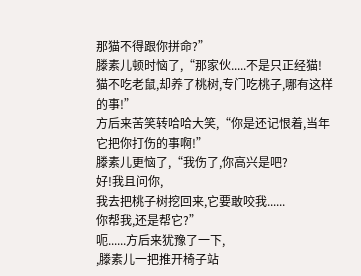那猫不得跟你拼命?”
滕素儿顿时恼了,“那家伙.....不是只正经猫!
猫不吃老鼠,却养了桃树,专门吃桃子,哪有这样的事!”
方后来苦笑转哈哈大笑,“你是还记恨着,当年它把你打伤的事啊!”
滕素儿更恼了,“我伤了,你高兴是吧?
好!我且问你,
我去把桃子树挖回来,它要敢咬我......
你帮我,还是帮它?”
呃......方后来犹豫了一下,
,滕素儿一把推开椅子站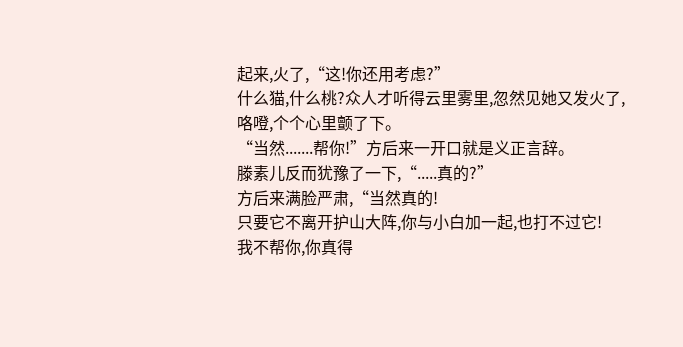起来,火了,“这!你还用考虑?”
什么猫,什么桃?众人才听得云里雾里,忽然见她又发火了,
咯噔,个个心里颤了下。
“当然.......帮你!”方后来一开口就是义正言辞。
滕素儿反而犹豫了一下,“.....真的?”
方后来满脸严肃,“当然真的!
只要它不离开护山大阵,你与小白加一起,也打不过它!
我不帮你,你真得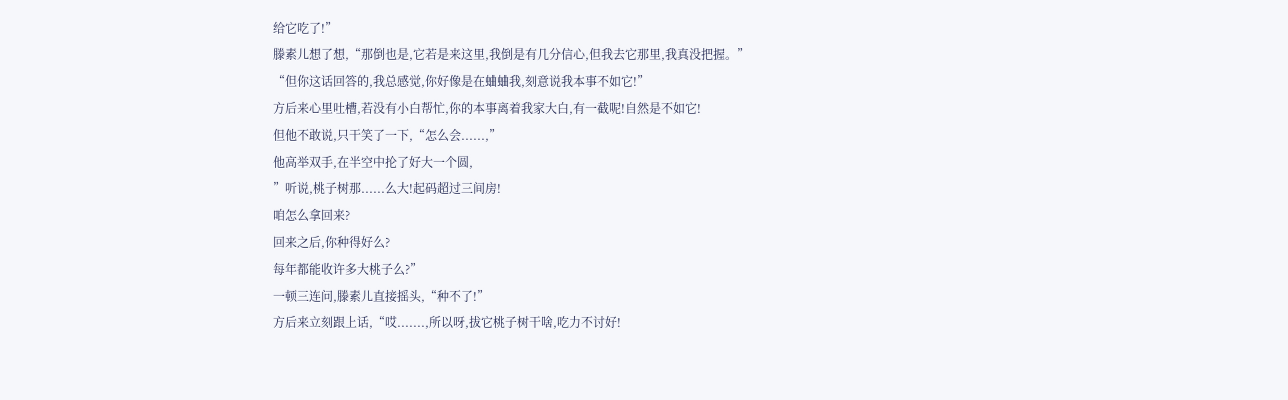给它吃了!”
滕素儿想了想,“那倒也是,它若是来这里,我倒是有几分信心,但我去它那里,我真没把握。”
“但你这话回答的,我总感觉,你好像是在蛐蛐我,刻意说我本事不如它!”
方后来心里吐槽,若没有小白帮忙,你的本事离着我家大白,有一截呢!自然是不如它!
但他不敢说,只干笑了一下,“怎么会......,”
他高举双手,在半空中抡了好大一个圆,
”听说,桃子树那......么大!起码超过三间房!
咱怎么拿回来?
回来之后,你种得好么?
每年都能收许多大桃子么?”
一顿三连问,滕素儿直接摇头,“种不了!”
方后来立刻跟上话,“哎.......,所以呀,拔它桃子树干啥,吃力不讨好!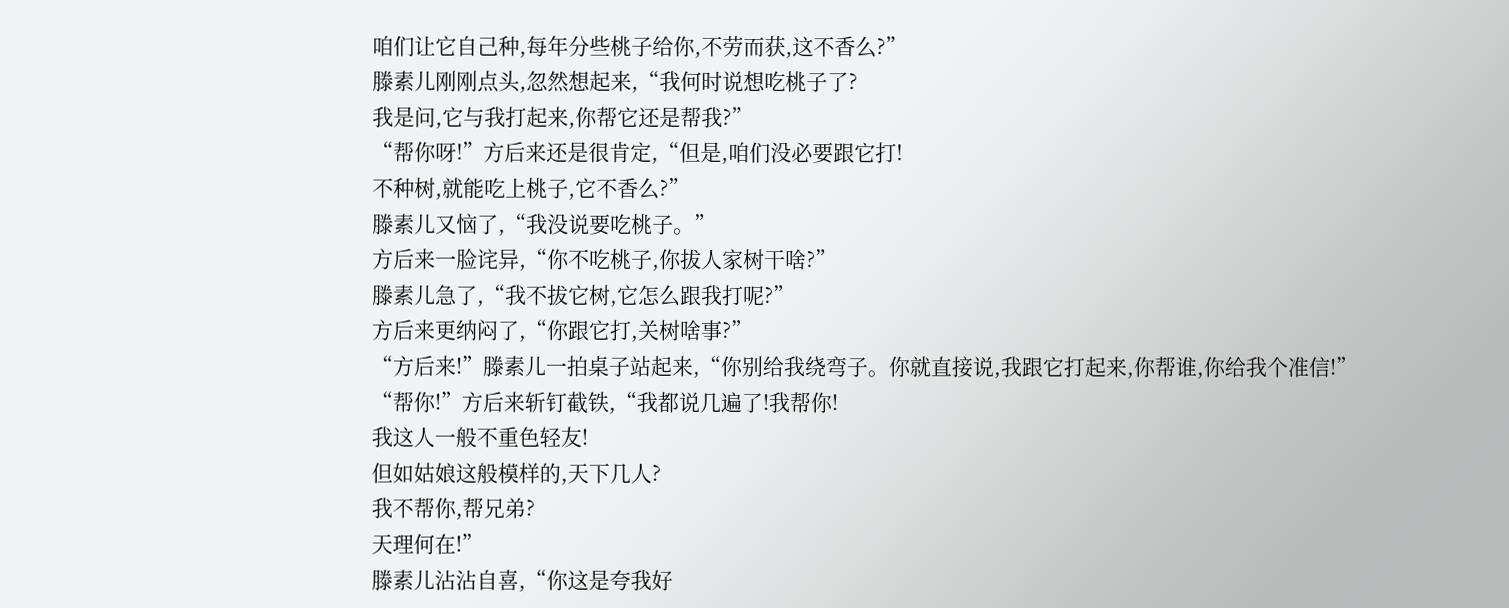咱们让它自己种,每年分些桃子给你,不劳而获,这不香么?”
滕素儿刚刚点头,忽然想起来,“我何时说想吃桃子了?
我是问,它与我打起来,你帮它还是帮我?”
“帮你呀!”方后来还是很肯定,“但是,咱们没必要跟它打!
不种树,就能吃上桃子,它不香么?”
滕素儿又恼了,“我没说要吃桃子。”
方后来一脸诧异,“你不吃桃子,你拔人家树干啥?”
滕素儿急了,“我不拔它树,它怎么跟我打呢?”
方后来更纳闷了,“你跟它打,关树啥事?”
“方后来!”滕素儿一拍桌子站起来,“你别给我绕弯子。你就直接说,我跟它打起来,你帮谁,你给我个准信!”
“帮你!”方后来斩钉截铁,“我都说几遍了!我帮你!
我这人一般不重色轻友!
但如姑娘这般模样的,天下几人?
我不帮你,帮兄弟?
天理何在!”
滕素儿沾沾自喜,“你这是夸我好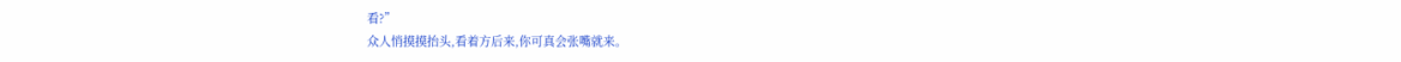看?”
众人悄摸摸抬头,看着方后来,你可真会张嘴就来。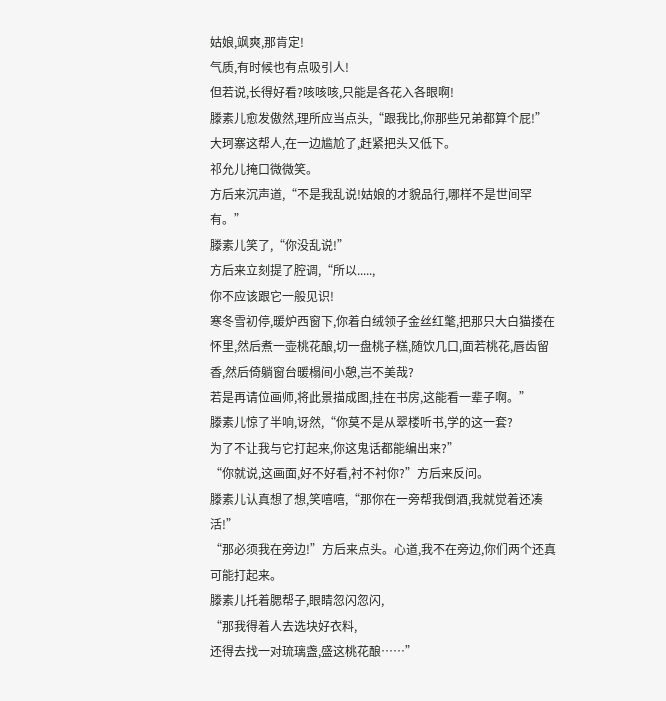姑娘,飒爽,那肯定!
气质,有时候也有点吸引人!
但若说,长得好看?咳咳咳,只能是各花入各眼啊!
滕素儿愈发傲然,理所应当点头,“跟我比,你那些兄弟都算个屁!”
大珂寨这帮人,在一边尴尬了,赶紧把头又低下。
祁允儿掩口微微笑。
方后来沉声道,“不是我乱说!姑娘的才貌品行,哪样不是世间罕有。”
滕素儿笑了,“你没乱说!”
方后来立刻提了腔调,“所以.....,
你不应该跟它一般见识!
寒冬雪初停,暖炉西窗下,你着白绒领子金丝红氅,把那只大白猫搂在怀里,然后煮一壶桃花酿,切一盘桃子糕,随饮几口,面若桃花,唇齿留香,然后倚躺窗台暖榻间小憩,岂不美哉?
若是再请位画师,将此景描成图,挂在书房,这能看一辈子啊。”
滕素儿惊了半响,讶然,“你莫不是从翠楼听书,学的这一套?
为了不让我与它打起来,你这鬼话都能编出来?”
“你就说,这画面,好不好看,衬不衬你?”方后来反问。
滕素儿认真想了想,笑嘻嘻,“那你在一旁帮我倒酒,我就觉着还凑活!”
“那必须我在旁边!”方后来点头。心道,我不在旁边,你们两个还真可能打起来。
滕素儿托着腮帮子,眼睛忽闪忽闪,
“那我得着人去选块好衣料,
还得去找一对琉璃盏,盛这桃花酿……”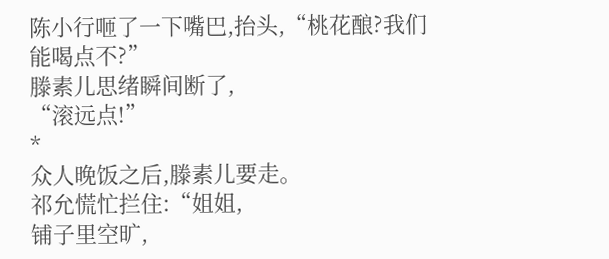陈小行咂了一下嘴巴,抬头,“桃花酿?我们能喝点不?”
滕素儿思绪瞬间断了,
“滚远点!”
*
众人晚饭之后,滕素儿要走。
祁允慌忙拦住:“姐姐,
铺子里空旷,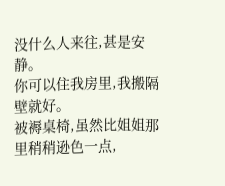没什么人来往,甚是安静。
你可以住我房里,我搬隔壁就好。
被褥桌椅,虽然比姐姐那里稍稍逊色一点,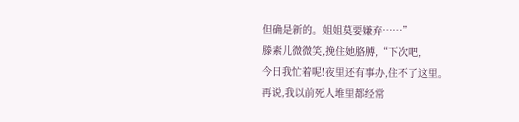但确是新的。姐姐莫要嫌弃……”
滕素儿微微笑,挽住她胳膊,“下次吧,
今日我忙着呢!夜里还有事办,住不了这里。
再说,我以前死人堆里都经常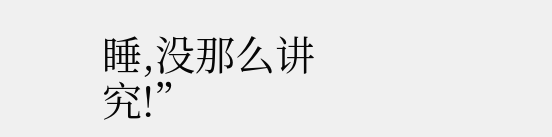睡,没那么讲究!”